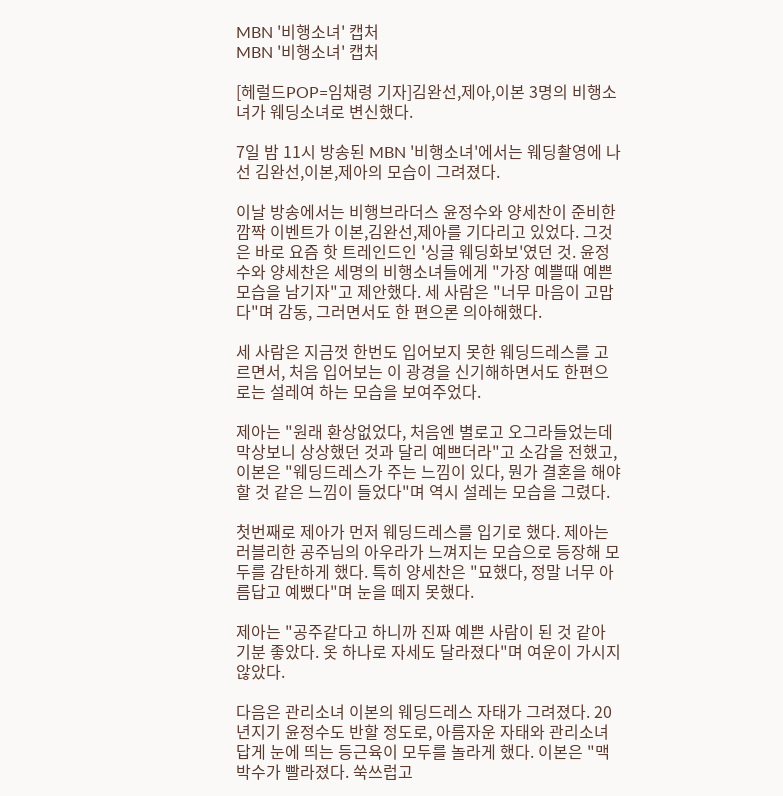MBN '비행소녀' 캡처
MBN '비행소녀' 캡처

[헤럴드POP=임채령 기자]김완선,제아,이본 3명의 비행소녀가 웨딩소녀로 변신했다.

7일 밤 11시 방송된 MBN '비행소녀'에서는 웨딩촬영에 나선 김완선,이본,제아의 모습이 그려졌다.

이날 방송에서는 비행브라더스 윤정수와 양세찬이 준비한 깜짝 이벤트가 이본,김완선,제아를 기다리고 있었다. 그것은 바로 요즘 핫 트레인드인 '싱글 웨딩화보'였던 것. 윤정수와 양세찬은 세명의 비행소녀들에게 "가장 예쁠때 예쁜 모습을 남기자"고 제안했다. 세 사람은 "너무 마음이 고맙다"며 감동, 그러면서도 한 편으론 의아해했다.

세 사람은 지금껏 한번도 입어보지 못한 웨딩드레스를 고르면서, 처음 입어보는 이 광경을 신기해하면서도 한편으로는 설레여 하는 모습을 보여주었다.

제아는 "원래 환상없었다, 처음엔 별로고 오그라들었는데 막상보니 상상했던 것과 달리 예쁘더라"고 소감을 전했고, 이본은 "웨딩드레스가 주는 느낌이 있다, 뭔가 결혼을 해야할 것 같은 느낌이 들었다"며 역시 설레는 모습을 그렸다.

첫번째로 제아가 먼저 웨딩드레스를 입기로 했다. 제아는 러블리한 공주님의 아우라가 느껴지는 모습으로 등장해 모두를 감탄하게 했다. 특히 양세찬은 "묘했다, 정말 너무 아름답고 예뻤다"며 눈을 떼지 못했다.

제아는 "공주같다고 하니까 진짜 예쁜 사람이 된 것 같아 기분 좋았다. 옷 하나로 자세도 달라졌다"며 여운이 가시지 않았다.

다음은 관리소녀 이본의 웨딩드레스 자태가 그려졌다. 20년지기 윤정수도 반할 정도로, 아름자운 자태와 관리소녀답게 눈에 띄는 등근육이 모두를 놀라게 했다. 이본은 "맥박수가 빨라졌다. 쑥쓰럽고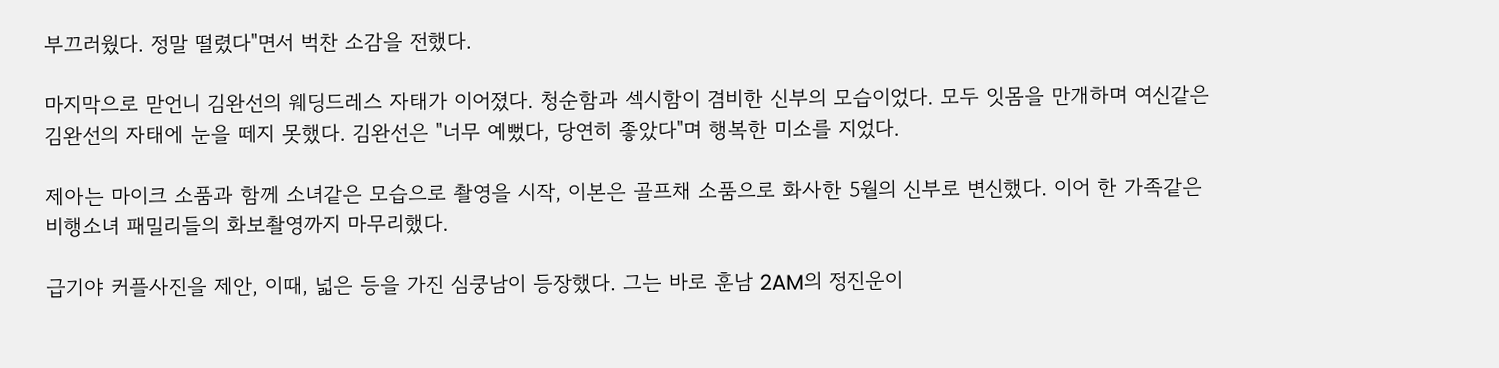부끄러웠다. 정말 떨렸다"면서 벅찬 소감을 전했다.

마지막으로 맏언니 김완선의 웨딩드레스 자태가 이어졌다. 청순함과 섹시함이 겸비한 신부의 모습이었다. 모두 잇몸을 만개하며 여신같은 김완선의 자태에 눈을 떼지 못했다. 김완선은 "너무 예뻤다, 당연히 좋았다"며 행복한 미소를 지었다.

제아는 마이크 소품과 함께 소녀같은 모습으로 촬영을 시작, 이본은 골프채 소품으로 화사한 5월의 신부로 변신했다. 이어 한 가족같은 비행소녀 패밀리들의 화보촬영까지 마무리했다.

급기야 커플사진을 제안, 이때, 넓은 등을 가진 심쿵남이 등장했다. 그는 바로 훈남 2AM의 정진운이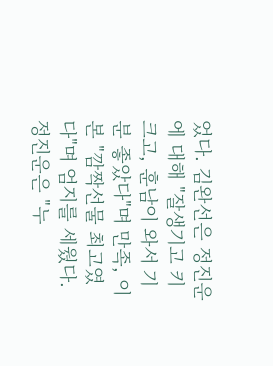었다. 김완선은 정진운에 대해 "잘생기고 키크고, 훈남이 와서 기분 좋았다"며 만족, 이본 "깜짝선물 최고였다"며 엄지를 세웠다. 정진운은 "누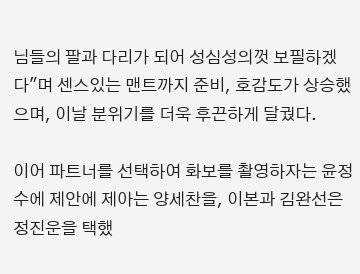님들의 팔과 다리가 되어 성심성의껏 보필하겠다"며 센스있는 맨트까지 준비, 호감도가 상승했으며, 이날 분위기를 더욱 후끈하게 달궜다.

이어 파트너를 선택하여 화보를 촬영하자는 윤정수에 제안에 제아는 양세찬을, 이본과 김완선은 정진운을 택했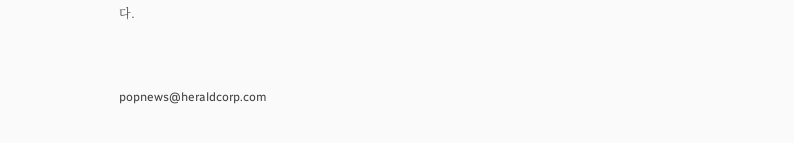다.


popnews@heraldcorp.com